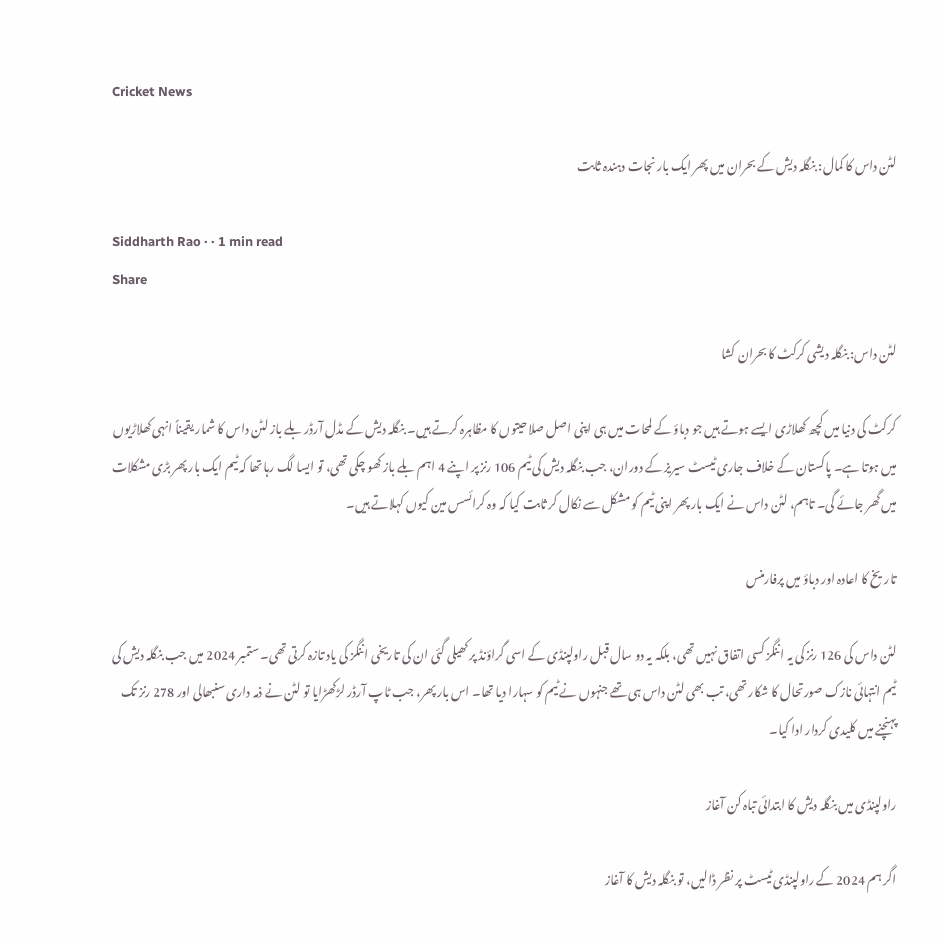Cricket News

لٹن داس کا کمال: بنگلہ دیش کے بحران میں پھر ایک بار نجات دہندہ ثابت

Siddharth Rao · · 1 min read
Share

لٹن داس: بنگلہ دیشی کرکٹ کا بحران کشا

کرکٹ کی دنیا میں کچھ کھلاڑی ایسے ہوتے ہیں جو دباؤ کے لمحات میں ہی اپنی اصل صلاحیتوں کا مظاہرہ کرتے ہیں۔ بنگلہ دیش کے مڈل آرڈر بلے باز لٹن داس کا شمار یقیناً انہی کھلاڑیوں میں ہوتا ہے۔ پاکستان کے خلاف جاری ٹیسٹ سیریز کے دوران، جب بنگلہ دیش کی ٹیم 106 رنز پر اپنے 4 اہم بلے باز کھو چکی تھی، تو ایسا لگ رہا تھا کہ ٹیم ایک بار پھر بڑی مشکلات میں گھر جائے گی۔ تاہم، لٹن داس نے ایک بار پھر اپنی ٹیم کو مشکل سے نکال کر ثابت کیا کہ وہ کرائسس مین کیوں کہلاتے ہیں۔

تاریخ کا اعادہ اور دباؤ میں پرفارمنس

لٹن داس کی 126 رنز کی یہ اننگز کسی اتفاق نہیں تھی، بلکہ یہ دو سال قبل راولپنڈی کے اسی گراؤنڈ پر کھیلی گئی ان کی تاریخی اننگز کی یاد تازہ کرتی تھی۔ ستمبر 2024 میں جب بنگلہ دیش کی ٹیم انتہائی نازک صورتحال کا شکار تھی، تب بھی لٹن داس ہی تھے جنہوں نے ٹیم کو سہارا دیا تھا۔ اس بار پھر، جب ٹاپ آرڈر لڑکھڑایا تو لٹن نے ذمہ داری سنبھالی اور 278 رنز تک پہنچنے میں کلیدی کردار ادا کیا۔

راولپنڈی میں بنگلہ دیش کا ابتدائی تباہ کن آغاز

اگر ہم 2024 کے راولپنڈی ٹیسٹ پر نظر ڈالیں، تو بنگلہ دیش کا آغاز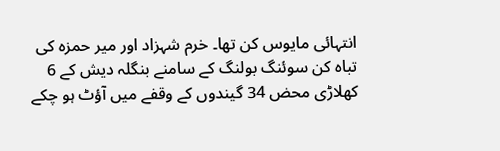انتہائی مایوس کن تھا۔ خرم شہزاد اور میر حمزہ کی تباہ کن سوئنگ بولنگ کے سامنے بنگلہ دیش کے 6 کھلاڑی محض 34 گیندوں کے وقفے میں آؤٹ ہو چکے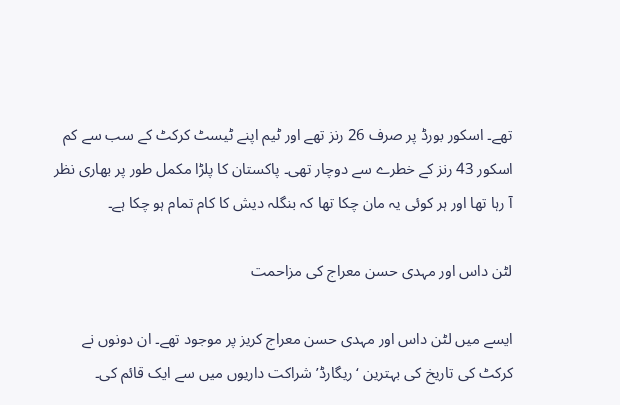تھے۔ اسکور بورڈ پر صرف 26 رنز تھے اور ٹیم اپنے ٹیسٹ کرکٹ کے سب سے کم اسکور 43 رنز کے خطرے سے دوچار تھی۔ پاکستان کا پلڑا مکمل طور پر بھاری نظر آ رہا تھا اور ہر کوئی یہ مان چکا تھا کہ بنگلہ دیش کا کام تمام ہو چکا ہے۔

لٹن داس اور مہدی حسن معراج کی مزاحمت

ایسے میں لٹن داس اور مہدی حسن معراج کریز پر موجود تھے۔ ان دونوں نے کرکٹ کی تاریخ کی بہترین ‘ریگارڈ’ شراکت داریوں میں سے ایک قائم کی۔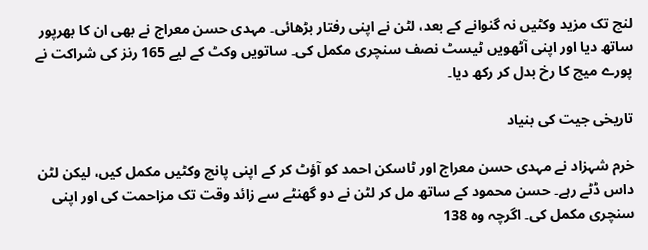لنچ تک مزید وکٹیں نہ گنوانے کے بعد، لٹن نے اپنی رفتار بڑھائی۔ مہدی حسن معراج نے بھی ان کا بھرپور ساتھ دیا اور اپنی آٹھویں ٹیسٹ نصف سنچری مکمل کی۔ ساتویں وکٹ کے لیے 165 رنز کی شراکت نے پورے میچ کا رخ بدل کر رکھ دیا۔

تاریخی جیت کی بنیاد

خرم شہزاد نے مہدی حسن معراج اور ٹاسکن احمد کو آؤٹ کر کے اپنی پانچ وکٹیں مکمل کیں، لیکن لٹن داس ڈٹے رہے۔ حسن محمود کے ساتھ مل کر لٹن نے دو گھنٹے سے زائد وقت تک مزاحمت کی اور اپنی سنچری مکمل کی۔ اگرچہ وہ 138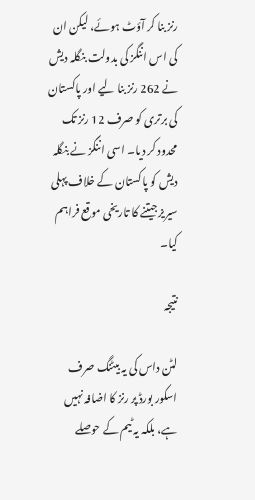رنز بنا کر آؤٹ ہوئے، لیکن ان کی اس اننگز کی بدولت بنگلہ دیش نے 262 رنز بنا لیے اور پاکستان کی برتری کو صرف 12 رنز تک محدود کر دیا۔ اسی اننگز نے بنگلہ دیش کو پاکستان کے خلاف پہلی سیریز جیتنے کا تاریخی موقع فراہم کیا۔

نتیجہ

لٹن داس کی یہ بیٹنگ صرف اسکور بورڈ پر رنز کا اضافہ نہیں ہے، بلکہ یہ ٹیم کے حوصلے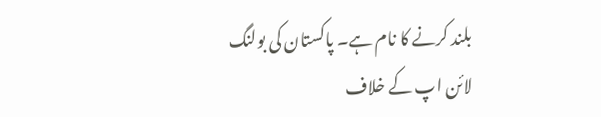بلند کرنے کا نام ہے۔ پاکستان کی بولنگ لائن اپ کے خلاف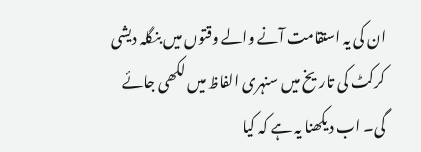ان کی یہ استقامت آنے والے وقتوں میں بنگلہ دیشی کرکٹ کی تاریخ میں سنہری الفاظ میں لکھی جائے گی۔ اب دیکھنا یہ ہے کہ کیا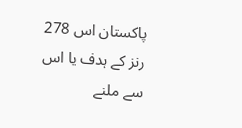پاکستان اس 278 رنز کے ہدف یا اس سے ملنے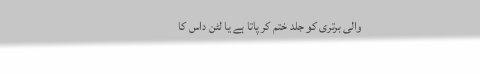والی برتری کو جلد ختم کر پاتا ہے یا لٹن داس کا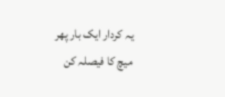یہ کردار ایک بار پھر میچ کا فیصلہ کن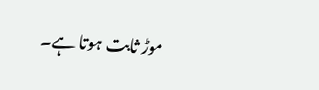موڑ ثابت ہوتا ہے۔